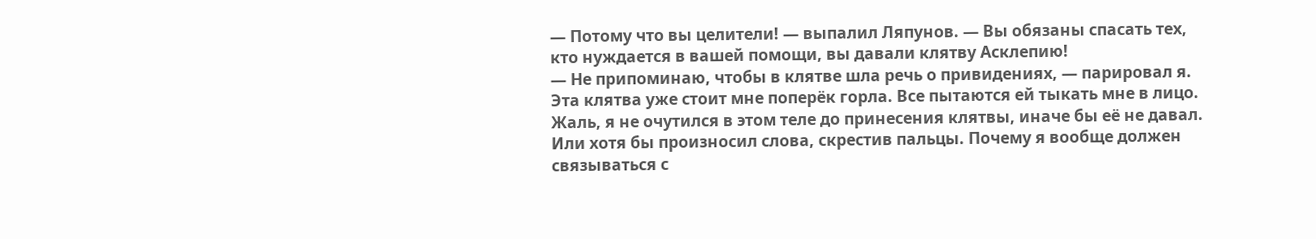— Потому что вы целители! — выпалил Ляпунов. — Вы обязаны спасать тех, кто нуждается в вашей помощи, вы давали клятву Асклепию!
— Не припоминаю, чтобы в клятве шла речь о привидениях, — парировал я. Эта клятва уже стоит мне поперёк горла. Все пытаются ей тыкать мне в лицо. Жаль, я не очутился в этом теле до принесения клятвы, иначе бы её не давал. Или хотя бы произносил слова, скрестив пальцы. Почему я вообще должен связываться с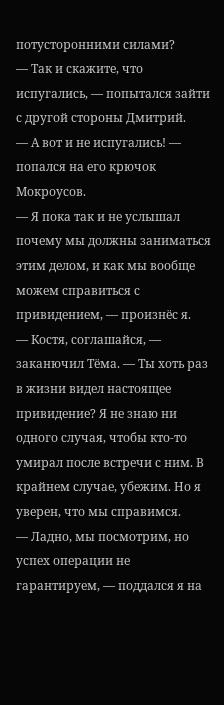потусторонними силами?
— Так и скажите, что испугались, — попытался зайти с другой стороны Дмитрий.
— А вот и не испугались! — попался на его крючок Мокроусов.
— Я пока так и не услышал почему мы должны заниматься этим делом, и как мы вообще можем справиться с привидением, — произнёс я.
— Костя, соглашайся, — заканючил Тёма. — Ты хоть раз в жизни видел настоящее привидение? Я не знаю ни одного случая, чтобы кто-то умирал после встречи с ним. В крайнем случае, убежим. Но я уверен, что мы справимся.
— Ладно, мы посмотрим, но успех операции не гарантируем, — поддался я на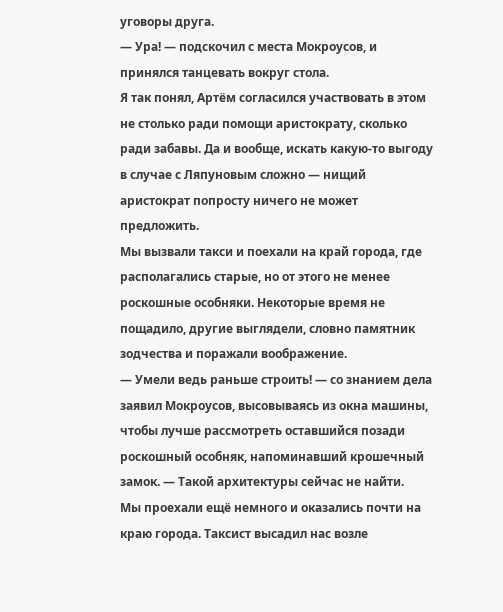уговоры друга.
— Ура! — подскочил с места Мокроусов, и принялся танцевать вокруг стола.
Я так понял, Артём согласился участвовать в этом не столько ради помощи аристократу, сколько ради забавы. Да и вообще, искать какую-то выгоду в случае с Ляпуновым сложно — нищий аристократ попросту ничего не может предложить.
Мы вызвали такси и поехали на край города, где располагались старые, но от этого не менее роскошные особняки. Некоторые время не пощадило, другие выглядели, словно памятник зодчества и поражали воображение.
— Умели ведь раньше строить! — со знанием дела заявил Мокроусов, высовываясь из окна машины, чтобы лучше рассмотреть оставшийся позади роскошный особняк, напоминавший крошечный замок. — Такой архитектуры сейчас не найти.
Мы проехали ещё немного и оказались почти на краю города. Таксист высадил нас возле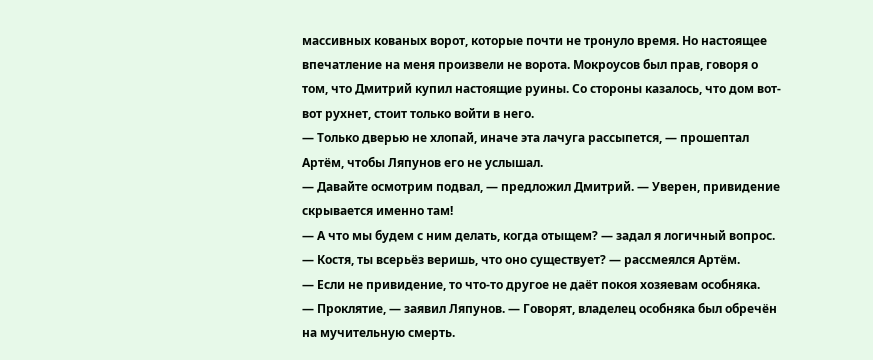массивных кованых ворот, которые почти не тронуло время. Но настоящее впечатление на меня произвели не ворота. Мокроусов был прав, говоря о том, что Дмитрий купил настоящие руины. Со стороны казалось, что дом вот-вот рухнет, стоит только войти в него.
— Только дверью не хлопай, иначе эта лачуга рассыпется, — прошептал Артём, чтобы Ляпунов его не услышал.
— Давайте осмотрим подвал, — предложил Дмитрий. — Уверен, привидение скрывается именно там!
— А что мы будем с ним делать, когда отыщем? — задал я логичный вопрос.
— Костя, ты всерьёз веришь, что оно существует? — рассмеялся Артём.
— Если не привидение, то что-то другое не даёт покоя хозяевам особняка.
— Проклятие, — заявил Ляпунов. — Говорят, владелец особняка был обречён на мучительную смерть.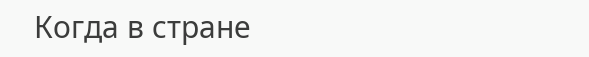Когда в стране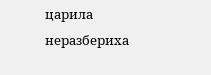царила неразбериха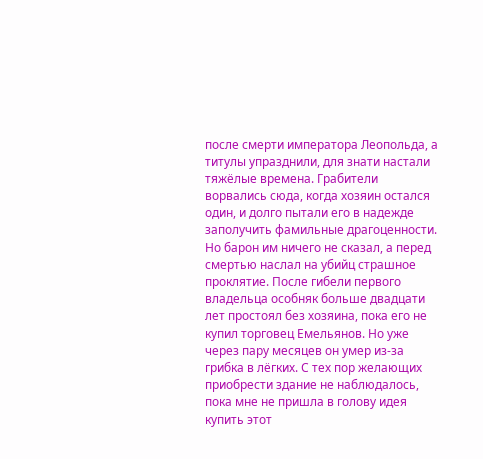после смерти императора Леопольда, а титулы упразднили, для знати настали тяжёлые времена. Грабители ворвались сюда, когда хозяин остался один, и долго пытали его в надежде заполучить фамильные драгоценности. Но барон им ничего не сказал, а перед смертью наслал на убийц страшное проклятие. После гибели первого владельца особняк больше двадцати лет простоял без хозяина, пока его не купил торговец Емельянов. Но уже через пару месяцев он умер из-за грибка в лёгких. С тех пор желающих приобрести здание не наблюдалось, пока мне не пришла в голову идея купить этот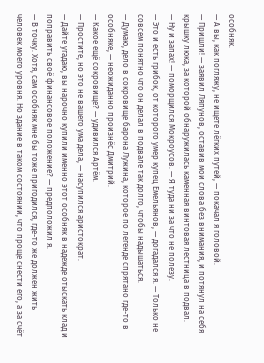особняк.
— А вы, как погляжу, не ищете лёгких путей, — покачал я головой.
— Пришли! — заявил Ляпунов, оставив мои слова без внимания, и потянул на себя крышку люка, за которой обнаружилась каменная винтовая лестница в подвал.
— Ну и запах! — поморщился Мокроусов. — Я туда ни за что не полезу.
— Это и есть грибок, от которого умер купец Емельянов, — догадался я. — Только не совсем понятно что он делал в подвале так долго, чтобы надышаться.
— Думаю, дело в сокровище барона Лужина, которое по легенде спрятано где-то в особняке, — неожиданно произнёс Дмитрий.
— Какое ещё сокровище? — удивился Артём.
— Простите, но это не вашего ума дела, — насупился аристократ.
— Дайте угадаю, вы нарочно купили именно этот особняк в надежде отыскать клад и поправить своё финансовое положение? — предположил я.
— В точку. Хотя, сам особняк мне бы тоже пригодился, где-то же должен жить человек моего уровня. Но здание в таком состоянии, что проще снести его, а за счёт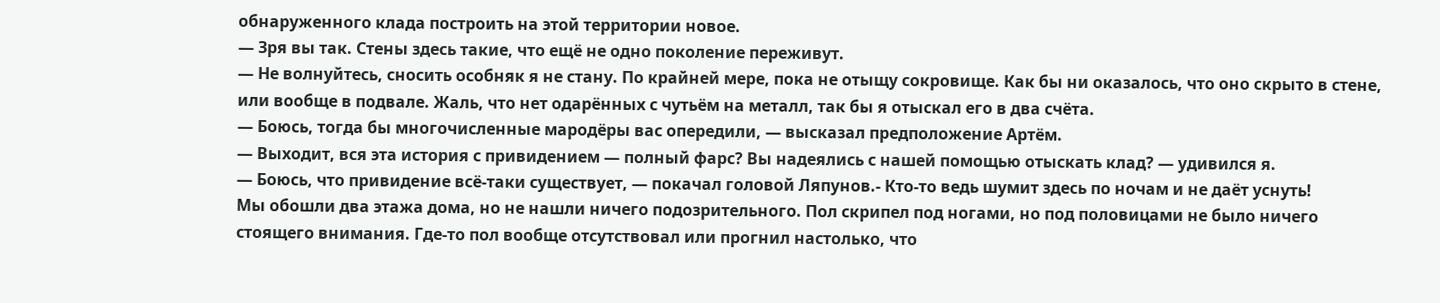обнаруженного клада построить на этой территории новое.
— Зря вы так. Стены здесь такие, что ещё не одно поколение переживут.
— Не волнуйтесь, сносить особняк я не стану. По крайней мере, пока не отыщу сокровище. Как бы ни оказалось, что оно скрыто в стене, или вообще в подвале. Жаль, что нет одарённых с чутьём на металл, так бы я отыскал его в два счёта.
— Боюсь, тогда бы многочисленные мародёры вас опередили, — высказал предположение Артём.
— Выходит, вся эта история с привидением — полный фарс? Вы надеялись с нашей помощью отыскать клад? — удивился я.
— Боюсь, что привидение всё-таки существует, — покачал головой Ляпунов.- Кто-то ведь шумит здесь по ночам и не даёт уснуть!
Мы обошли два этажа дома, но не нашли ничего подозрительного. Пол скрипел под ногами, но под половицами не было ничего стоящего внимания. Где-то пол вообще отсутствовал или прогнил настолько, что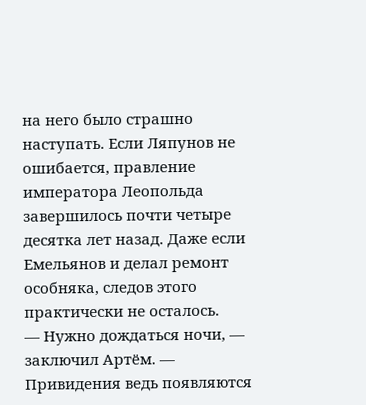на него было страшно наступать. Если Ляпунов не ошибается, правление императора Леопольда завершилось почти четыре десятка лет назад. Даже если Емельянов и делал ремонт особняка, следов этого практически не осталось.
— Нужно дождаться ночи, — заключил Артём. — Привидения ведь появляются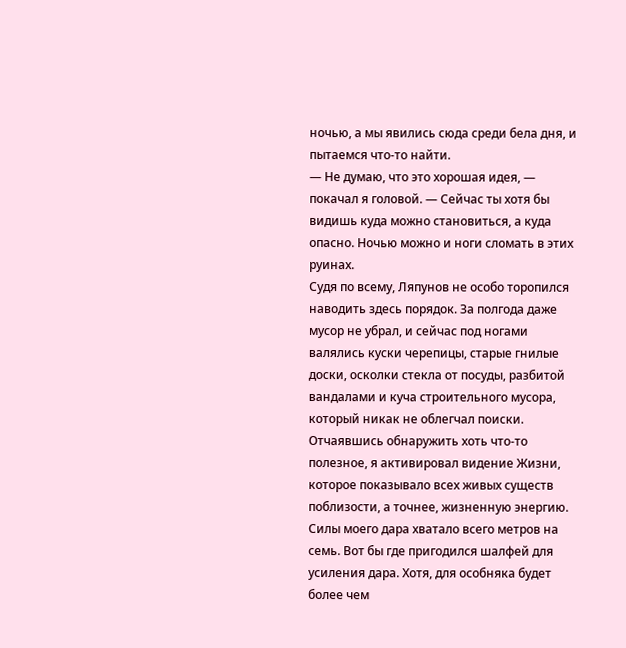ночью, а мы явились сюда среди бела дня, и пытаемся что-то найти.
— Не думаю, что это хорошая идея, — покачал я головой. — Сейчас ты хотя бы видишь куда можно становиться, а куда опасно. Ночью можно и ноги сломать в этих руинах.
Судя по всему, Ляпунов не особо торопился наводить здесь порядок. За полгода даже мусор не убрал, и сейчас под ногами валялись куски черепицы, старые гнилые доски, осколки стекла от посуды, разбитой вандалами и куча строительного мусора, который никак не облегчал поиски. Отчаявшись обнаружить хоть что-то полезное, я активировал видение Жизни, которое показывало всех живых существ поблизости, а точнее, жизненную энергию. Силы моего дара хватало всего метров на семь. Вот бы где пригодился шалфей для усиления дара. Хотя, для особняка будет более чем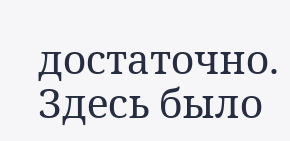достаточно.
Здесь было